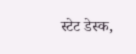स्टेट डेस्क,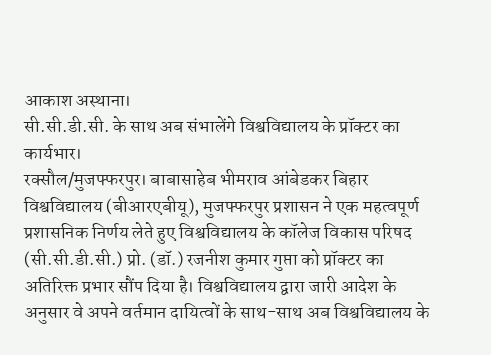आकाश अस्थाना।
सी.सी.डी.सी. के साथ अब संभालेंगे विश्वविद्यालय के प्रॉक्टर का कार्यभार।
रक्सौल/मुजफ्फरपुर। बाबासाहेब भीमराव आंबेडकर बिहार विश्वविद्यालय (बीआरएबीयू), मुजफ्फरपुर प्रशासन ने एक महत्वपूर्ण प्रशासनिक निर्णय लेते हुए विश्वविद्यालय के कॉलेज विकास परिषद (सी.सी.डी.सी.) प्रो. (डॉ.) रजनीश कुमार गुप्ता को प्रॉक्टर का अतिरिक्त प्रभार सौंप दिया है। विश्वविद्यालय द्वारा जारी आदेश के अनुसार वे अपने वर्तमान दायित्वों के साथ-साथ अब विश्वविद्यालय के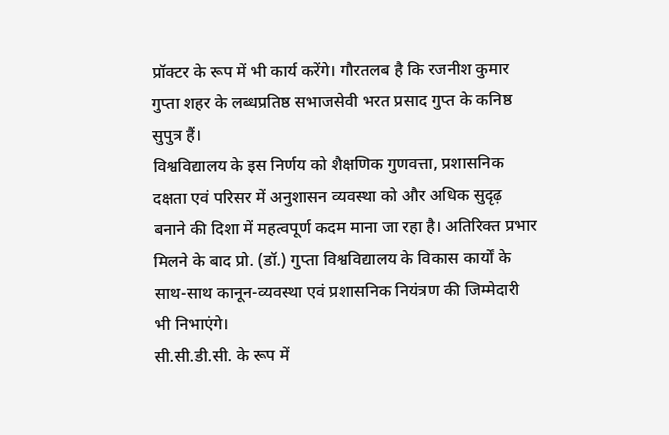प्रॉक्टर के रूप में भी कार्य करेंगे। गौरतलब है कि रजनीश कुमार गुप्ता शहर के लब्धप्रतिष्ठ सभाजसेवी भरत प्रसाद गुप्त के कनिष्ठ सुपुत्र हैं।
विश्वविद्यालय के इस निर्णय को शैक्षणिक गुणवत्ता, प्रशासनिक दक्षता एवं परिसर में अनुशासन व्यवस्था को और अधिक सुदृढ़ बनाने की दिशा में महत्वपूर्ण कदम माना जा रहा है। अतिरिक्त प्रभार मिलने के बाद प्रो. (डॉ.) गुप्ता विश्वविद्यालय के विकास कार्यों के साथ-साथ कानून-व्यवस्था एवं प्रशासनिक नियंत्रण की जिम्मेदारी भी निभाएंगे।
सी.सी.डी.सी. के रूप में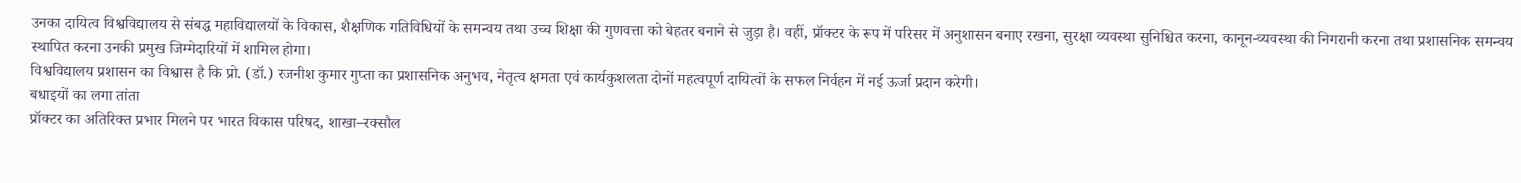उनका दायित्व विश्वविद्यालय से संबद्ध महाविद्यालयों के विकास, शैक्षणिक गतिविधियों के समन्वय तथा उच्च शिक्षा की गुणवत्ता को बेहतर बनाने से जुड़ा है। वहीं, प्रॉक्टर के रूप में परिसर में अनुशासन बनाए रखना, सुरक्षा व्यवस्था सुनिश्चित करना, कानून-व्यवस्था की निगरानी करना तथा प्रशासनिक समन्वय स्थापित करना उनकी प्रमुख जिम्मेदारियों में शामिल होगा।
विश्वविद्यालय प्रशासन का विश्वास है कि प्रो. (डॉ.) रजनीश कुमार गुप्ता का प्रशासनिक अनुभव, नेतृत्व क्षमता एवं कार्यकुशलता दोनों महत्वपूर्ण दायित्वों के सफल निर्वहन में नई ऊर्जा प्रदान करेगी।
बधाइयों का लगा तांता
प्रॉक्टर का अतिरिक्त प्रभार मिलने पर भारत विकास परिषद, शाखा–रक्सौल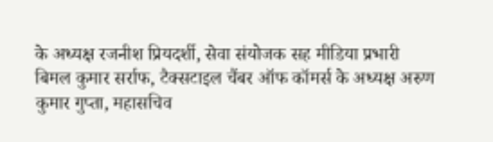के अध्यक्ष रजनीश प्रियदर्शी, सेवा संयोजक सह मीडिया प्रभारी बिमल कुमार सर्राफ, टैक्सटाइल चैंबर ऑफ कॉमर्स के अध्यक्ष अरुण कुमार गुप्ता, महासचिव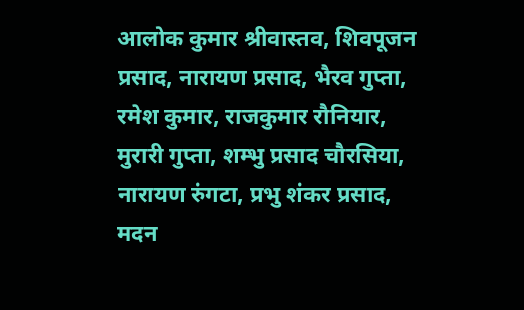आलोक कुमार श्रीवास्तव, शिवपूजन प्रसाद, नारायण प्रसाद, भैरव गुप्ता, रमेश कुमार, राजकुमार रौनियार, मुरारी गुप्ता, शम्भु प्रसाद चौरसिया, नारायण रुंगटा, प्रभु शंकर प्रसाद, मदन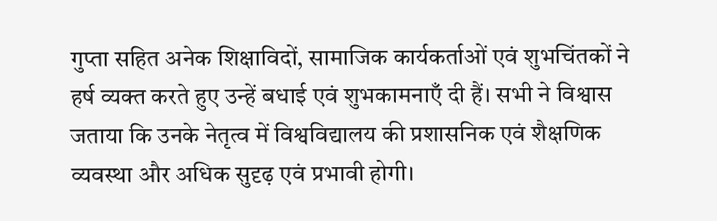गुप्ता सहित अनेक शिक्षाविदों, सामाजिक कार्यकर्ताओं एवं शुभचिंतकों ने हर्ष व्यक्त करते हुए उन्हें बधाई एवं शुभकामनाएँ दी हैं। सभी ने विश्वास जताया कि उनके नेतृत्व में विश्वविद्यालय की प्रशासनिक एवं शैक्षणिक व्यवस्था और अधिक सुदृढ़ एवं प्रभावी होगी।